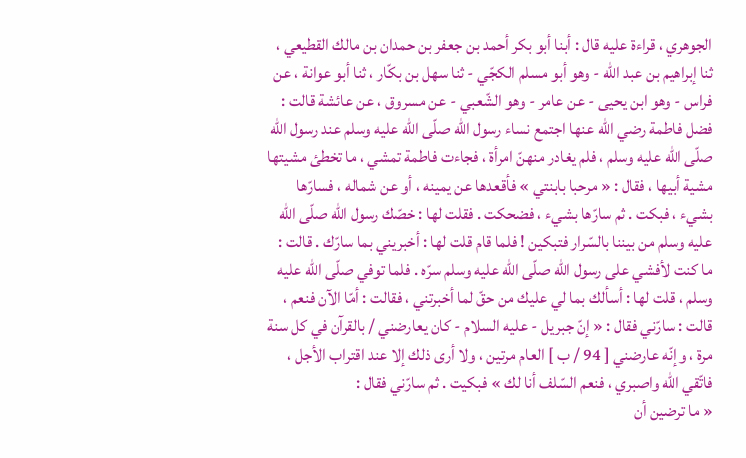الجوهري ، قراءة عليه قال : أبنا أبو بكر أحمد بن جعفر بن حمدان بن مالك القطيعي ، ثنا إبراهيم بن عبد اللّه - وهو أبو مسلم الكجّي - ثنا سهل بن بكّار ، ثنا أبو عوانة ، عن فراس - وهو ابن يحيى - عن عامر - وهو الشّعبي - عن مسروق ، عن عائشة قالت :
فضل فاطمة رضي اللّه عنها اجتمع نساء رسول اللّه صلّى اللّه عليه وسلم عند رسول اللّه صلّى اللّه عليه وسلم ، فلم يغادر منهنّ امرأة ، فجاءت فاطمة تمشي ، ما تخطئ مشيتها مشية أبيها ، فقال : « مرحبا بابنتي » فأقعدها عن يمينه ، أو عن شماله ، فسارّها بشيء ، فبكت . ثم سارّها بشيء ، فضحكت . فقلت لها : خصّك رسول اللّه صلّى اللّه عليه وسلم من بيننا بالسّرار فتبكين ! فلما قام قلت لها : أخبريني بما سارّك . قالت : ما كنت لأفشي على رسول اللّه صلّى اللّه عليه وسلم سرّه . فلما توفي صلّى اللّه عليه وسلم ، قلت لها : أسألك بما لي عليك من حقّ لما أخبرتني ، فقالت : أمّا الآن فنعم ، قالت : سارّني فقال : « إنّ جبريل - عليه السلام - كان يعارضني / بالقرآن في كل سنة مرة ، وإنّه عارضني [ 94 / ب ] العام مرتين ، ولا أرى ذلك إلا عند اقتراب الأجل ، فاتّقي اللّه واصبري ، فنعم السّلف أنا لك » فبكيت . ثم سارّني فقال :
« ما ترضين أن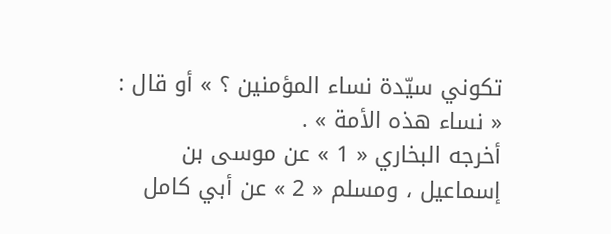تكوني سيّدة نساء المؤمنين ؟ » أو قال : « نساء هذه الأمة » .
أخرجه البخاري « 1 » عن موسى بن إسماعيل ، ومسلم « 2 » عن أبي كامل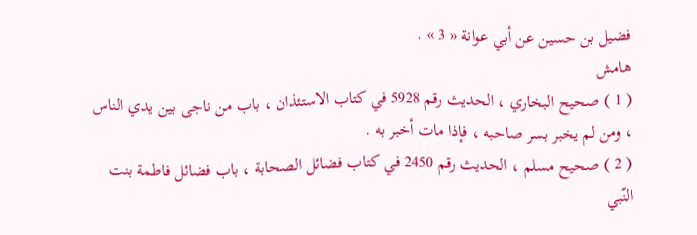فضيل بن حسين عن أبي عوانة « 3 » .
هامش
( 1 ) صحيح البخاري ، الحديث رقم 5928 في كتاب الاستئذان ، باب من ناجى بين يدي الناس ، ومن لم يخبر بسر صاحبه ، فإذا مات أخبر به .
( 2 ) صحيح مسلم ، الحديث رقم 2450 في كتاب فضائل الصحابة ، باب فضائل فاطمة بنت النّبي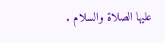عليها الصلاة والسلام .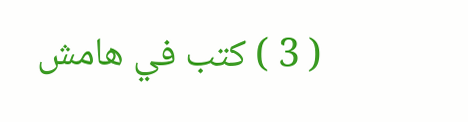( 3 ) كتب في هامش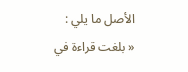الأصل ما يلي :
« بلغت قراءة في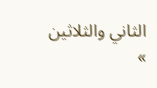الثاني والثلاثين »